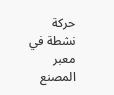حركة نشطة في معبر المصنع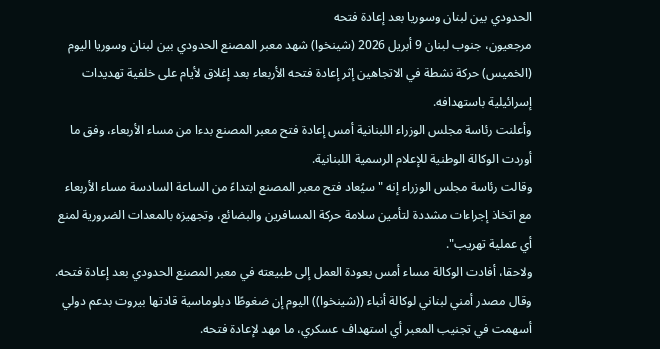الحدودي بين لبنان وسوريا بعد إعادة فتحه
مرجعيون، جنوب لبنان 9 أبريل 2026 (شينخوا) شهد معبر المصنع الحدودي بين لبنان وسوريا اليوم (الخميس) حركة نشطة في الاتجاهين إثر إعادة فتحه الأربعاء بعد إغلاق لأيام على خلفية تهديدات إسرائيلية باستهدافه.
وأعلنت رئاسة مجلس الوزراء اللبنانية أمس إعادة فتح معبر المصنع بدءا من مساء الأربعاء، وفق ما أوردت الوكالة الوطنية للإعلام الرسمية اللبنانية.
وقالت رئاسة مجلس الوزراء إنه "سيُعاد فتح معبر المصنع ابتداءً من الساعة السادسة مساء الأربعاء مع اتخاذ إجراءات مشددة لتأمين سلامة حركة المسافرين والبضائع، وتجهيزه بالمعدات الضرورية لمنع أي عملية تهريب".
ولاحقا، أفادت الوكالة مساء أمس بعودة العمل إلى طبيعته في معبر المصنع الحدودي بعد إعادة فتحه.
وقال مصدر أمني لبناني لوكالة أنباء ((شينخوا)) اليوم إن ضغوطًا دبلوماسية قادتها بيروت بدعم دولي أسهمت في تجنيب المعبر أي استهداف عسكري، ما مهد لإعادة فتحه.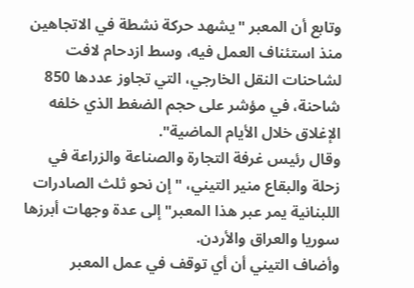وتابع أن المعبر "يشهد حركة نشطة في الاتجاهين منذ استئناف العمل فيه، وسط ازدحام لافت لشاحنات النقل الخارجي، التي تجاوز عددها 850 شاحنة، في مؤشر على حجم الضغط الذي خلفه الإغلاق خلال الأيام الماضية".
وقال رئيس غرفة التجارة والصناعة والزراعة في زحلة والبقاع منير التيني، "إن نحو ثلث الصادرات اللبنانية يمر عبر هذا المعبر" إلى عدة وجهات أبرزها سوريا والعراق والأردن.
وأضاف التيني أن أي توقف في عمل المعبر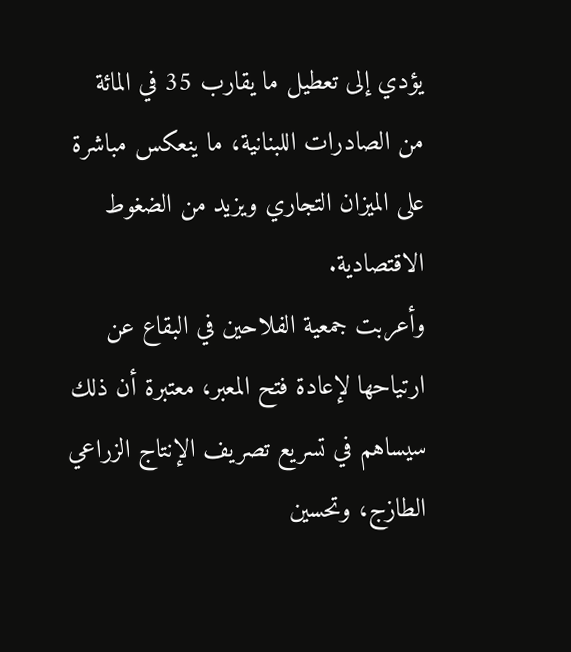يؤدي إلى تعطيل ما يقارب 35 في المائة من الصادرات اللبنانية، ما ينعكس مباشرة على الميزان التجاري ويزيد من الضغوط الاقتصادية.
وأعربت جمعية الفلاحين في البقاع عن ارتياحها لإعادة فتح المعبر، معتبرة أن ذلك سيساهم في تسريع تصريف الإنتاج الزراعي الطازج، وتحسين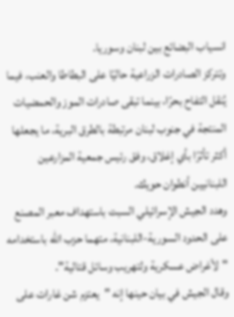انسياب البضائع بين لبنان وسوريا.
وتتركز الصادرات الزراعية حاليًا على البطاطا والعنب، فيما يُنقل التفاح بحرًا، بينما تبقى صادرات الموز والحمضيات المنتجة في جنوب لبنان مرتبطة بالطرق البرية، ما يجعلها أكثر تأثرًا بأي إغلاق، وفق رئيس جمعية المزارعين اللبنانيين أنطوان حويك.
وهدد الجيش الإسرائيلي السبت باستهداف معبر المصنع على الحدود السورية-اللبنانية، متهما حزب الله باستخدامه "لأغراض عسكرية ولتهريب وسائل قتالية".
وقال الجيش في بيان حينها إنه "يعتزم شن غارات على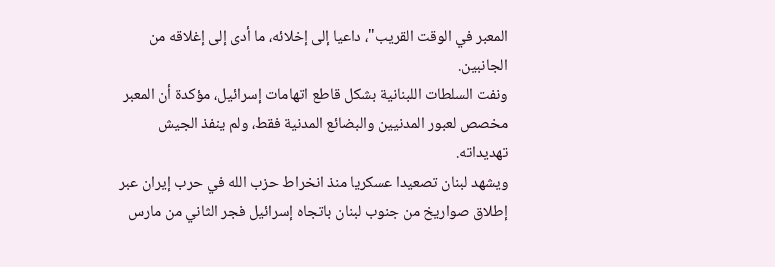المعبر في الوقت القريب"، داعيا إلى إخلائه، ما أدى إلى إغلاقه من الجانبين.
ونفت السلطات اللبنانية بشكل قاطع اتهامات إسرائيل، مؤكدة أن المعبر مخصص لعبور المدنيين والبضائع المدنية فقط، ولم ينفذ الجيش تهديداته.
ويشهد لبنان تصعيدا عسكريا منذ انخراط حزب الله في حرب إيران عبر إطلاق صواريخ من جنوب لبنان باتجاه إسرائيل فجر الثاني من مارس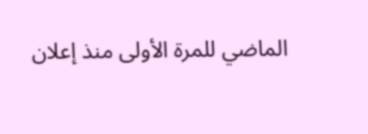الماضي للمرة الأولى منذ إعلان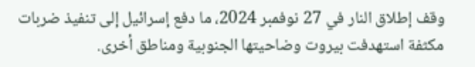وقف إطلاق النار في 27 نوفمبر 2024، ما دفع إسرائيل إلى تنفيذ ضربات مكثفة استهدفت بيروت وضاحيتها الجنوبية ومناطق أخرى.